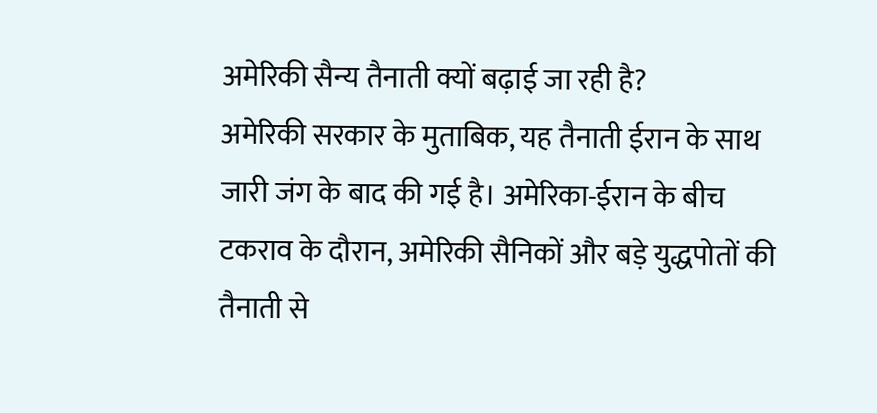अमेरिकी सैन्य तैनाती क्यों बढ़ाई जा रही है?
अमेरिकी सरकार के मुताबिक, यह तैनाती ईरान के साथ जारी जंग के बाद की गई है। अमेरिका-ईरान के बीच टकराव के दौरान, अमेरिकी सैनिकों और बड़े युद्धपोतों की तैनाती से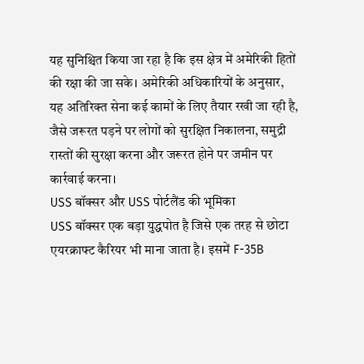यह सुनिश्चित किया जा रहा है कि इस क्षेत्र में अमेरिकी हितों की रक्षा की जा सके। अमेरिकी अधिकारियों के अनुसार, यह अतिरिक्त सेना कई कामों के लिए तैयार रखी जा रही है, जैसे जरूरत पड़ने पर लोगों को सुरक्षित निकालना, समुद्री रास्तों की सुरक्षा करना और जरूरत होने पर जमीन पर कार्रवाई करना।
USS बॉक्सर और USS पोर्टलैंड की भूमिका
USS बॉक्सर एक बड़ा युद्धपोत है जिसे एक तरह से छोटा एयरक्राफ्ट कैरियर भी माना जाता है। इसमें F-35B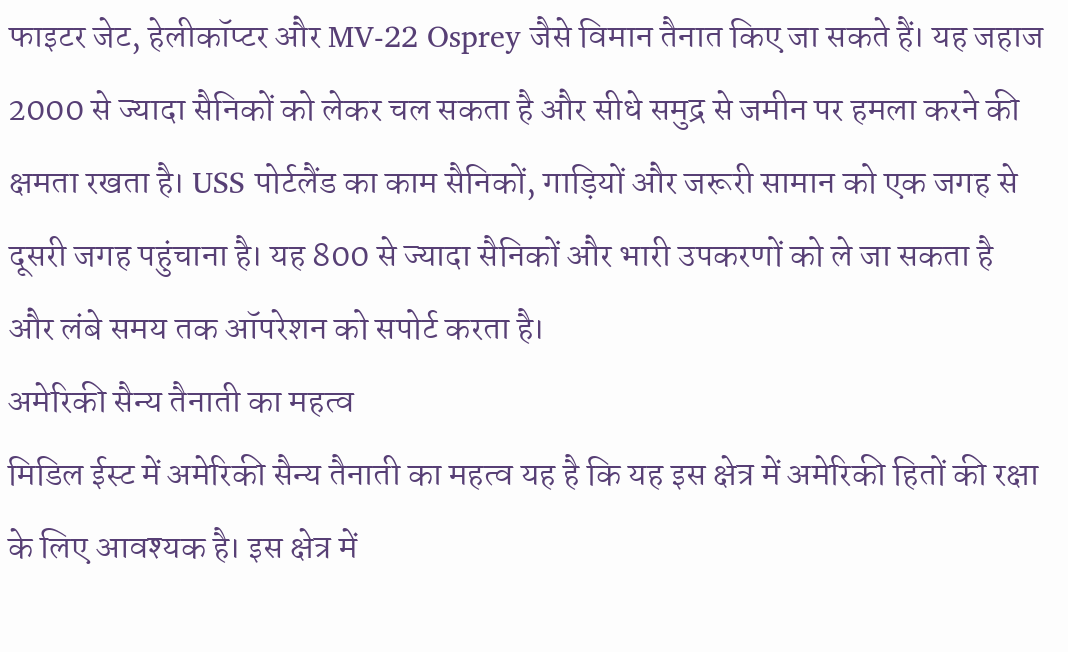फाइटर जेट, हेलीकॉप्टर और MV-22 Osprey जैसे विमान तैनात किए जा सकते हैं। यह जहाज 2000 से ज्यादा सैनिकों को लेकर चल सकता है और सीधे समुद्र से जमीन पर हमला करने की क्षमता रखता है। USS पोर्टलैंड का काम सैनिकों, गाड़ियों और जरूरी सामान को एक जगह से दूसरी जगह पहुंचाना है। यह 800 से ज्यादा सैनिकों और भारी उपकरणों को ले जा सकता है और लंबे समय तक ऑपरेशन को सपोर्ट करता है।
अमेरिकी सैन्य तैनाती का महत्व
मिडिल ईस्ट में अमेरिकी सैन्य तैनाती का महत्व यह है कि यह इस क्षेत्र में अमेरिकी हितों की रक्षा के लिए आवश्यक है। इस क्षेत्र में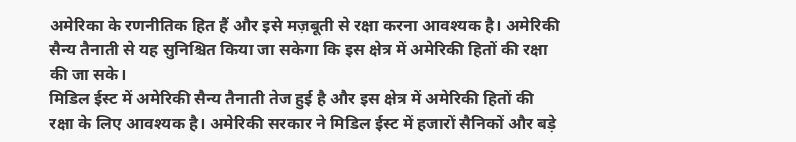अमेरिका के रणनीतिक हित हैं और इसे मज़बूती से रक्षा करना आवश्यक है। अमेरिकी सैन्य तैनाती से यह सुनिश्चित किया जा सकेगा कि इस क्षेत्र में अमेरिकी हितों की रक्षा की जा सके।
मिडिल ईस्ट में अमेरिकी सैन्य तैनाती तेज हुई है और इस क्षेत्र में अमेरिकी हितों की रक्षा के लिए आवश्यक है। अमेरिकी सरकार ने मिडिल ईस्ट में हजारों सैनिकों और बड़े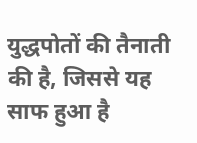युद्धपोतों की तैनाती की है, जिससे यह साफ हुआ है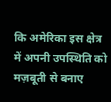कि अमेरिका इस क्षेत्र में अपनी उपस्थिति को मज़बूती से बनाए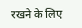रखने के लिए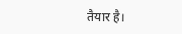तैयार है।